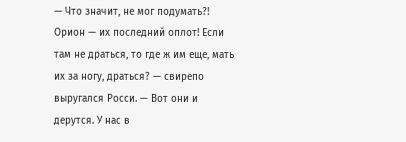— Что значит, не мог подумать?! Орион — их последний оплот! Если там не драться, то где ж им еще, мать их за ногу, драться? — свирепо выругался Росси. — Вот они и дерутся. У нас в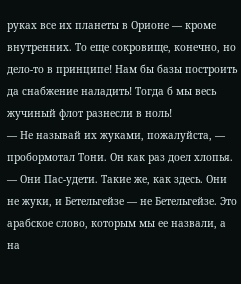руках все их планеты в Орионе — кроме внутренних. То еще сокровище, конечно, но дело-то в принципе! Нам бы базы построить да снабжение наладить! Тогда б мы весь жучиный флот разнесли в ноль!
— Не называй их жуками, пожалуйста, — пробормотал Тони. Он как раз доел хлопья. — Они Пас-удети. Такие же, как здесь. Они не жуки, и Бетельгейзе — не Бетельгейзе. Это арабское слово, которым мы ее назвали, а на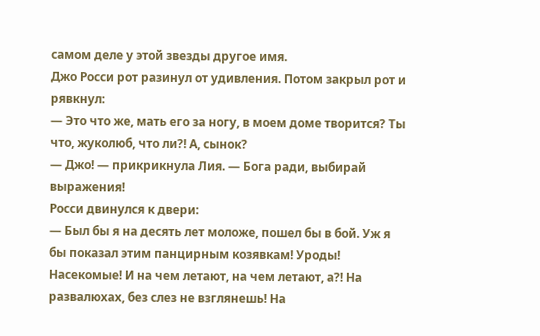самом деле у этой звезды другое имя.
Джо Росси рот разинул от удивления. Потом закрыл рот и рявкнул:
— Это что же, мать его за ногу, в моем доме творится? Ты что, жуколюб, что ли?! А, сынок?
— Джо! — прикрикнула Лия. — Бога ради, выбирай выражения!
Росси двинулся к двери:
— Был бы я на десять лет моложе, пошел бы в бой. Уж я бы показал этим панцирным козявкам! Уроды! Насекомые! И на чем летают, на чем летают, а?! На развалюхах, без слез не взглянешь! На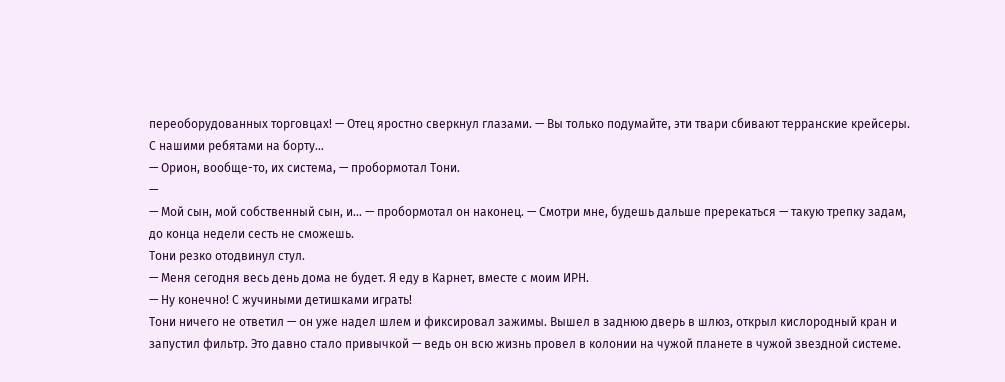переоборудованных торговцах! — Отец яростно сверкнул глазами. — Вы только подумайте, эти твари сбивают терранские крейсеры. С нашими ребятами на борту…
— Орион, вообще-то, их система, — пробормотал Тони.
—
— Мой сын, мой собственный сын, и… — пробормотал он наконец. — Смотри мне, будешь дальше пререкаться — такую трепку задам, до конца недели сесть не сможешь.
Тони резко отодвинул стул.
— Меня сегодня весь день дома не будет. Я еду в Карнет, вместе с моим ИРН.
— Ну конечно! С жучиными детишками играть!
Тони ничего не ответил — он уже надел шлем и фиксировал зажимы. Вышел в заднюю дверь в шлюз, открыл кислородный кран и запустил фильтр. Это давно стало привычкой — ведь он всю жизнь провел в колонии на чужой планете в чужой звездной системе.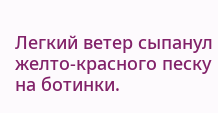Легкий ветер сыпанул желто-красного песку на ботинки.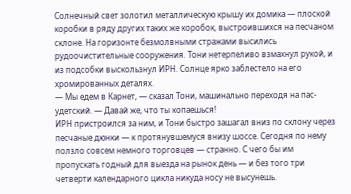Солнечный свет золотил металлическую крышу их домика — плоской коробки в ряду других таких же коробок, выстроившихся на песчаном склоне. На горизонте безмолвными стражами высились рудоочистительные сооружения. Тони нетерпеливо взмахнул рукой, и из подсобки выскользнул ИРН. Солнце ярко заблестело на его хромированных деталях.
— Мы едем в Карнет, — сказал Тони, машинально переходя на пас-удетский. — Давай же, что ты копаешься!
ИРН пристроился за ним, и Тони быстро зашагал вниз по склону через песчаные дюнки — к протянувшемуся внизу шоссе. Сегодня по нему ползло совсем немного торговцев — странно. С чего бы им пропускать годный для выезда на рынок день — и без того три четверти календарного цикла никуда носу не высунешь.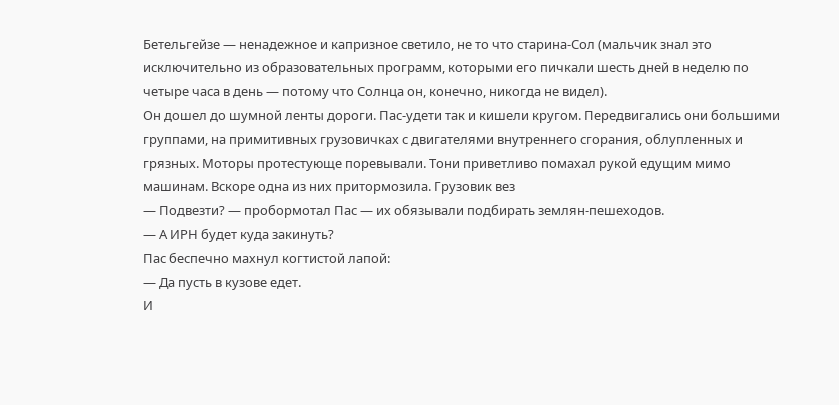Бетельгейзе — ненадежное и капризное светило, не то что старина-Сол (мальчик знал это исключительно из образовательных программ, которыми его пичкали шесть дней в неделю по четыре часа в день — потому что Солнца он, конечно, никогда не видел).
Он дошел до шумной ленты дороги. Пас-удети так и кишели кругом. Передвигались они большими группами, на примитивных грузовичках с двигателями внутреннего сгорания, облупленных и грязных. Моторы протестующе поревывали. Тони приветливо помахал рукой едущим мимо машинам. Вскоре одна из них притормозила. Грузовик вез
— Подвезти? — пробормотал Пас — их обязывали подбирать землян-пешеходов.
— А ИРН будет куда закинуть?
Пас беспечно махнул когтистой лапой:
— Да пусть в кузове едет.
И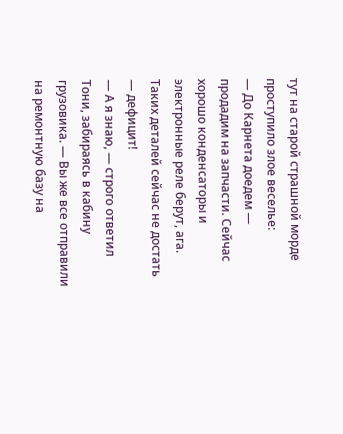тут на старой страшной морде проступило злое веселье:
— До Карнета доедем — продадим на запчасти. Сейчас хорошо конденсаторы и электронные реле берут, ага. Таких деталей сейчас не достать — дефицит!
— А я знаю, — строго ответил Тони, забираясь в кабину грузовика. — Вы же все отправили на ремонтную базу на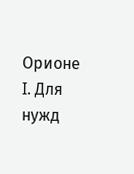Орионе I. Для нужд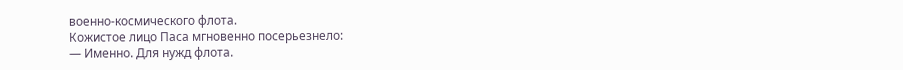военно-космического флота.
Кожистое лицо Паса мгновенно посерьезнело:
— Именно. Для нужд флота.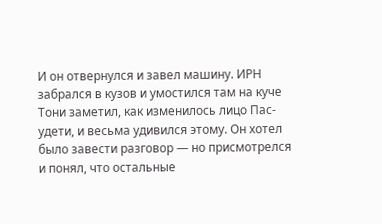И он отвернулся и завел машину. ИРН забрался в кузов и умостился там на куче
Тони заметил, как изменилось лицо Пас-удети, и весьма удивился этому. Он хотел было завести разговор — но присмотрелся и понял, что остальные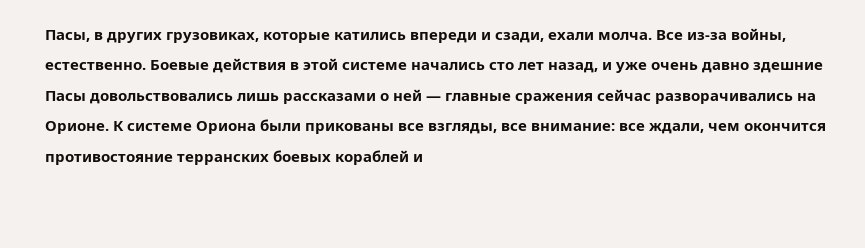Пасы, в других грузовиках, которые катились впереди и сзади, ехали молча. Все из-за войны, естественно. Боевые действия в этой системе начались сто лет назад, и уже очень давно здешние Пасы довольствовались лишь рассказами о ней — главные сражения сейчас разворачивались на Орионе. К системе Ориона были прикованы все взгляды, все внимание: все ждали, чем окончится противостояние терранских боевых кораблей и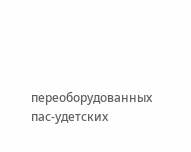переоборудованных пас-удетских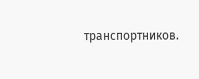транспортников.